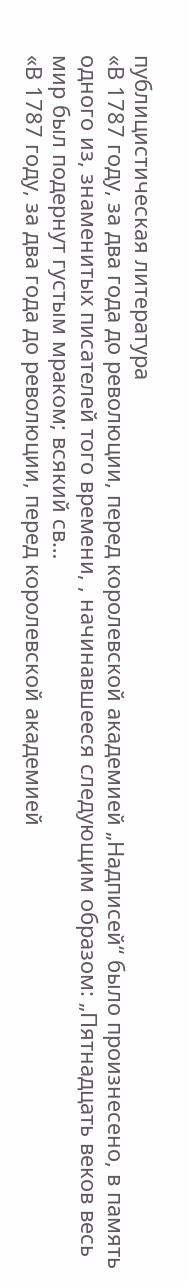публицистическая литература
«В 1787 году, за два года до революции, перед королевской академией „Надписей“ было произнесено, в память одного из, знаменитых писателей того времени, , начинавшееся следующим образом: „Пятнадцать веков весь мир был подернут густым мраком; всякий св…
«В 1787 году, за два года до революции, перед королевской академией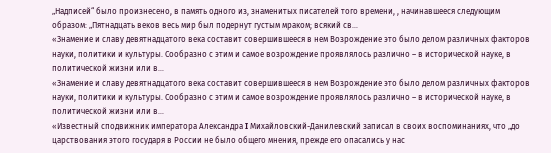„Надписей“ было произнесено, в память одного из, знаменитых писателей того времени, , начинавшееся следующим образом: „Пятнадцать веков весь мир был подернут густым мраком; всякий св…
«Знамение и славу девятнадцатого века составит совершившееся в нем Возрождение это было делом различных факторов науки, политики и культуры. Сообразно с этим и самое возрождение проявлялось различно – в исторической науке, в политической жизни или в…
«Знамение и славу девятнадцатого века составит совершившееся в нем Возрождение это было делом различных факторов науки, политики и культуры. Сообразно с этим и самое возрождение проявлялось различно – в исторической науке, в политической жизни или в…
«Известный сподвижник императора Александра I Михайловский-Данилевский записал в своих воспоминаниях, что „до царствования этого государя в России не было общего мнения, прежде его опасались у нас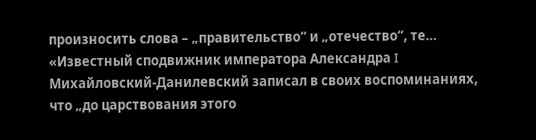произносить слова – „правительство“ и „отечество“, те…
«Известный сподвижник императора Александра I Михайловский-Данилевский записал в своих воспоминаниях, что „до царствования этого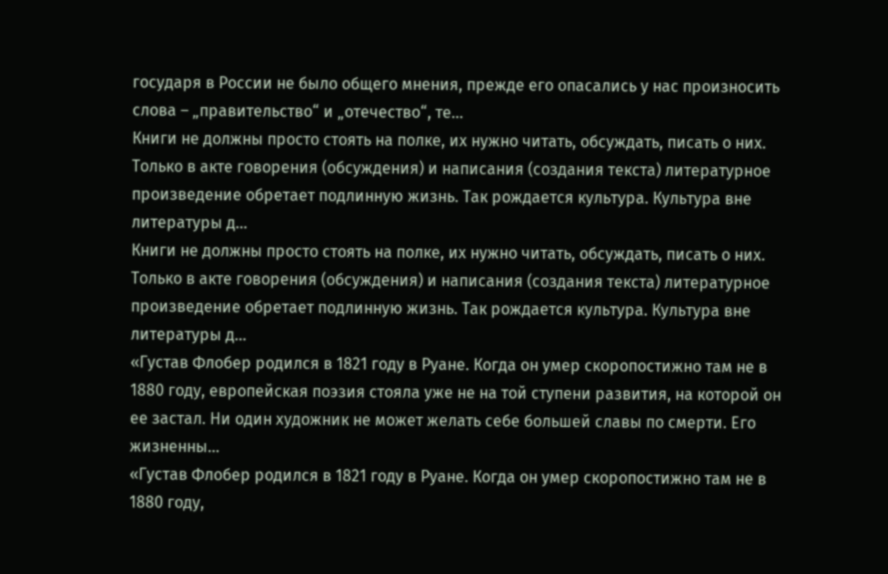государя в России не было общего мнения, прежде его опасались у нас произносить слова – „правительство“ и „отечество“, те…
Книги не должны просто стоять на полке, их нужно читать, обсуждать, писать о них. Только в акте говорения (обсуждения) и написания (создания текста) литературное произведение обретает подлинную жизнь. Так рождается культура. Культура вне литературы д…
Книги не должны просто стоять на полке, их нужно читать, обсуждать, писать о них. Только в акте говорения (обсуждения) и написания (создания текста) литературное произведение обретает подлинную жизнь. Так рождается культура. Культура вне литературы д…
«Густав Флобер родился в 1821 году в Руане. Когда он умер скоропостижно там не в 1880 году, европейская поэзия стояла уже не на той ступени развития, на которой он ее застал. Ни один художник не может желать себе большей славы по смерти. Его жизненны…
«Густав Флобер родился в 1821 году в Руане. Когда он умер скоропостижно там не в 1880 году,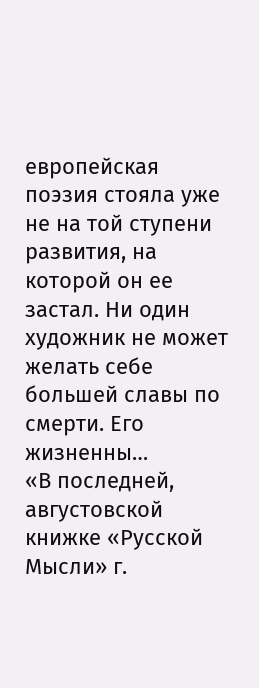европейская поэзия стояла уже не на той ступени развития, на которой он ее застал. Ни один художник не может желать себе большей славы по смерти. Его жизненны…
«В последней, августовской книжке «Русской Мысли» г.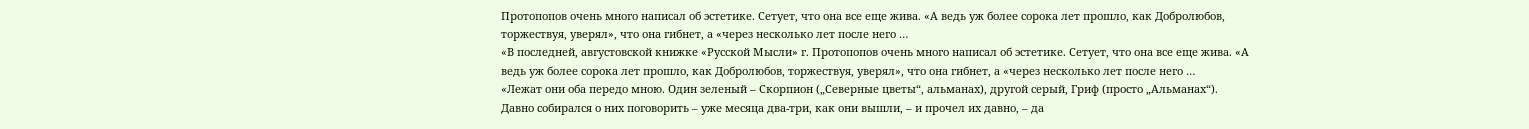Протопопов очень много написал об эстетике. Сетует, что она все еще жива. «А ведь уж более сорока лет прошло, как Добролюбов, торжествуя, уверял», что она гибнет, а «через несколько лет после него …
«В последней, августовской книжке «Русской Мысли» г. Протопопов очень много написал об эстетике. Сетует, что она все еще жива. «А ведь уж более сорока лет прошло, как Добролюбов, торжествуя, уверял», что она гибнет, а «через несколько лет после него …
«Лежат они оба передо мною. Один зеленый – Скорпион („Северные цветы“, альманах), другой серый, Гриф (просто „Альманах“). Давно собирался о них поговорить – уже месяца два-три, как они вышли, – и прочел их давно, – да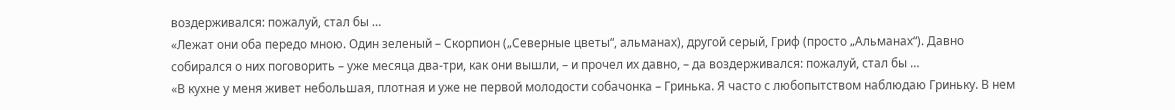воздерживался: пожалуй, стал бы …
«Лежат они оба передо мною. Один зеленый – Скорпион („Северные цветы“, альманах), другой серый, Гриф (просто „Альманах“). Давно собирался о них поговорить – уже месяца два-три, как они вышли, – и прочел их давно, – да воздерживался: пожалуй, стал бы …
«В кухне у меня живет небольшая, плотная и уже не первой молодости собачонка – Гринька. Я часто с любопытством наблюдаю Гриньку. В нем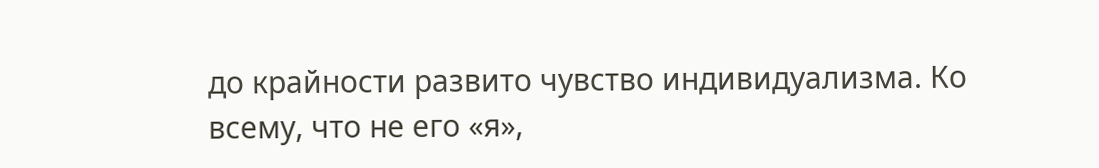до крайности развито чувство индивидуализма. Ко всему, что не его «я»,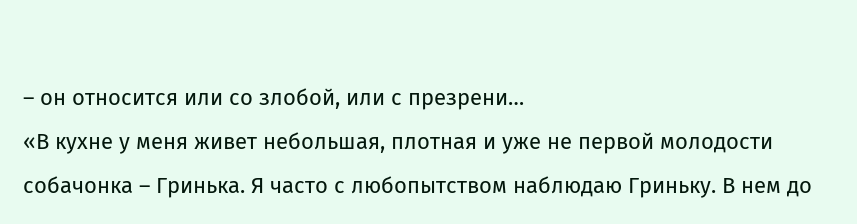– он относится или со злобой, или с презрени…
«В кухне у меня живет небольшая, плотная и уже не первой молодости собачонка – Гринька. Я часто с любопытством наблюдаю Гриньку. В нем до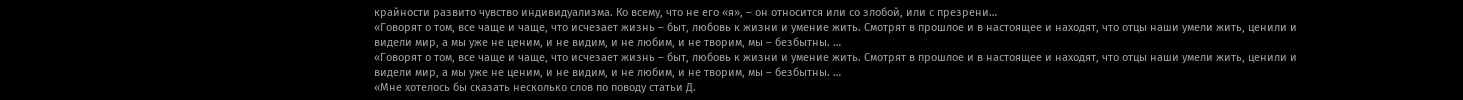крайности развито чувство индивидуализма. Ко всему, что не его «я», – он относится или со злобой, или с презрени…
«Говорят о том, все чаще и чаще, что исчезает жизнь – быт, любовь к жизни и умение жить. Смотрят в прошлое и в настоящее и находят, что отцы наши умели жить, ценили и видели мир, а мы уже не ценим, и не видим, и не любим, и не творим, мы – безбытны. …
«Говорят о том, все чаще и чаще, что исчезает жизнь – быт, любовь к жизни и умение жить. Смотрят в прошлое и в настоящее и находят, что отцы наши умели жить, ценили и видели мир, а мы уже не ценим, и не видим, и не любим, и не творим, мы – безбытны. …
«Мне хотелось бы сказать несколько слов по поводу статьи Д.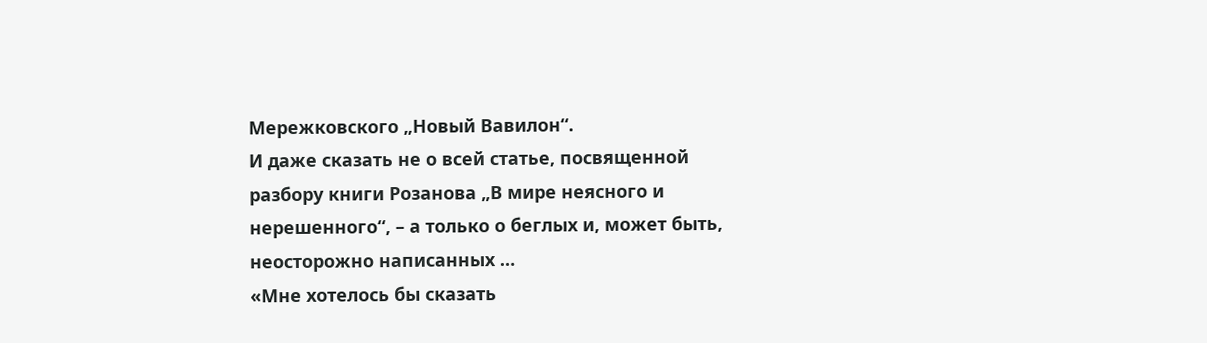Мережковского „Новый Вавилон“.
И даже сказать не о всей статье, посвященной разбору книги Розанова „В мире неясного и нерешенного“, – а только о беглых и, может быть, неосторожно написанных …
«Мне хотелось бы сказать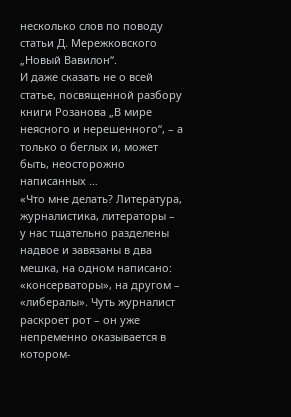несколько слов по поводу статьи Д. Мережковского „Новый Вавилон“.
И даже сказать не о всей статье, посвященной разбору книги Розанова „В мире неясного и нерешенного“, – а только о беглых и, может быть, неосторожно написанных …
«Что мне делать? Литература, журналистика, литераторы – у нас тщательно разделены надвое и завязаны в два мешка, на одном написано: «консерваторы», на другом – «либералы». Чуть журналист раскроет рот – он уже непременно оказывается в котором-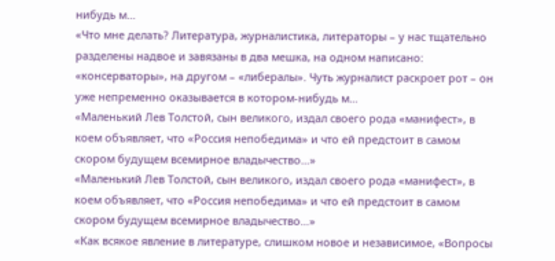нибудь м…
«Что мне делать? Литература, журналистика, литераторы – у нас тщательно разделены надвое и завязаны в два мешка, на одном написано: «консерваторы», на другом – «либералы». Чуть журналист раскроет рот – он уже непременно оказывается в котором-нибудь м…
«Маленький Лев Толстой, сын великого, издал своего рода «манифест», в коем объявляет, что «Россия непобедима» и что ей предстоит в самом скором будущем всемирное владычество…»
«Маленький Лев Толстой, сын великого, издал своего рода «манифест», в коем объявляет, что «Россия непобедима» и что ей предстоит в самом скором будущем всемирное владычество…»
«Как всякое явление в литературе, слишком новое и независимое, «Вопросы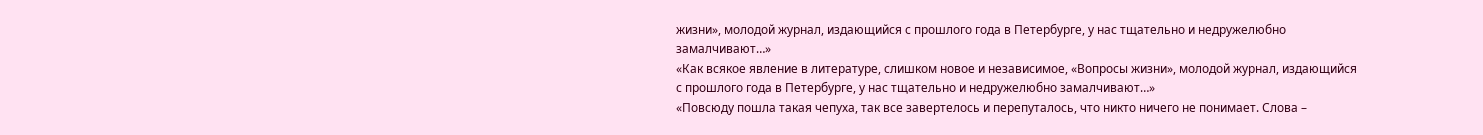жизни», молодой журнал, издающийся с прошлого года в Петербурге, у нас тщательно и недружелюбно замалчивают…»
«Как всякое явление в литературе, слишком новое и независимое, «Вопросы жизни», молодой журнал, издающийся с прошлого года в Петербурге, у нас тщательно и недружелюбно замалчивают…»
«Повсюду пошла такая чепуха, так все завертелось и перепуталось, что никто ничего не понимает. Слова –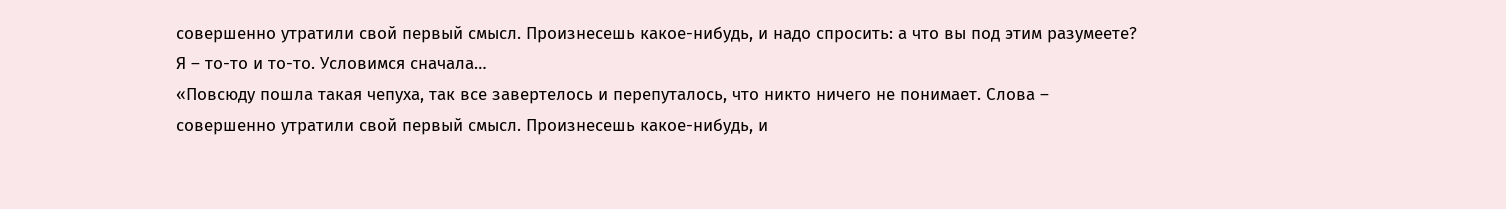совершенно утратили свой первый смысл. Произнесешь какое-нибудь, и надо спросить: а что вы под этим разумеете? Я – то-то и то-то. Условимся сначала…
«Повсюду пошла такая чепуха, так все завертелось и перепуталось, что никто ничего не понимает. Слова – совершенно утратили свой первый смысл. Произнесешь какое-нибудь, и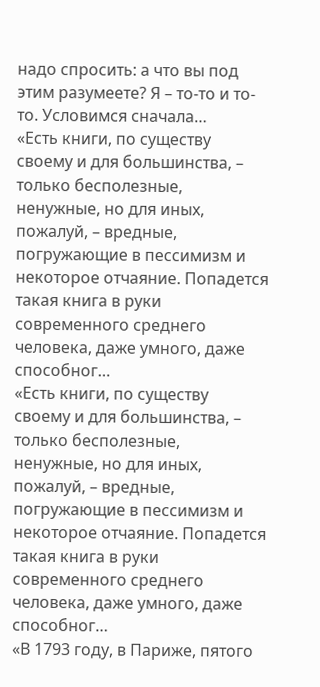надо спросить: а что вы под этим разумеете? Я – то-то и то-то. Условимся сначала…
«Есть книги, по существу своему и для большинства, – только бесполезные, ненужные, но для иных, пожалуй, – вредные, погружающие в пессимизм и некоторое отчаяние. Попадется такая книга в руки современного среднего человека, даже умного, даже способног…
«Есть книги, по существу своему и для большинства, – только бесполезные, ненужные, но для иных, пожалуй, – вредные, погружающие в пессимизм и некоторое отчаяние. Попадется такая книга в руки современного среднего человека, даже умного, даже способног…
«В 1793 году, в Париже, пятого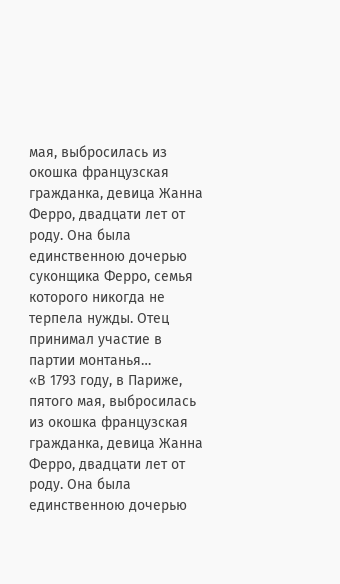мая, выбросилась из окошка французская гражданка, девица Жанна Ферро, двадцати лет от роду. Она была единственною дочерью суконщика Ферро, семья которого никогда не терпела нужды. Отец принимал участие в партии монтанья…
«В 1793 году, в Париже, пятого мая, выбросилась из окошка французская гражданка, девица Жанна Ферро, двадцати лет от роду. Она была единственною дочерью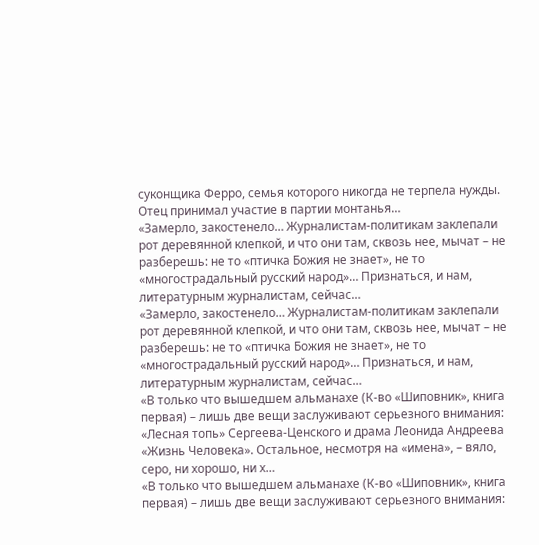суконщика Ферро, семья которого никогда не терпела нужды. Отец принимал участие в партии монтанья…
«Замерло, закостенело… Журналистам-политикам заклепали рот деревянной клепкой, и что они там, сквозь нее, мычат – не разберешь: не то «птичка Божия не знает», не то «многострадальный русский народ»… Признаться, и нам, литературным журналистам, сейчас…
«Замерло, закостенело… Журналистам-политикам заклепали рот деревянной клепкой, и что они там, сквозь нее, мычат – не разберешь: не то «птичка Божия не знает», не то «многострадальный русский народ»… Признаться, и нам, литературным журналистам, сейчас…
«В только что вышедшем альманахе (К-во «Шиповник», книга первая) – лишь две вещи заслуживают серьезного внимания: «Лесная топь» Сергеева-Ценского и драма Леонида Андреева «Жизнь Человека». Остальное, несмотря на «имена», – вяло, серо, ни хорошо, ни х…
«В только что вышедшем альманахе (К-во «Шиповник», книга первая) – лишь две вещи заслуживают серьезного внимания: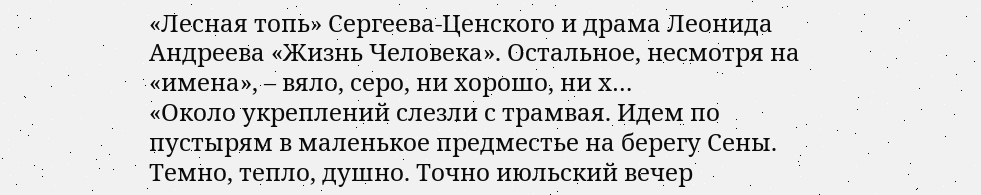«Лесная топь» Сергеева-Ценского и драма Леонида Андреева «Жизнь Человека». Остальное, несмотря на «имена», – вяло, серо, ни хорошо, ни х…
«Около укреплений слезли с трамвая. Идем по пустырям в маленькое предместье на берегу Сены.
Темно, тепло, душно. Точно июльский вечер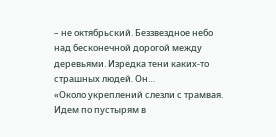– не октябрьский. Беззвездное небо над бесконечной дорогой между деревьями. Изредка тени каких-то страшных людей. Он…
«Около укреплений слезли с трамвая. Идем по пустырям в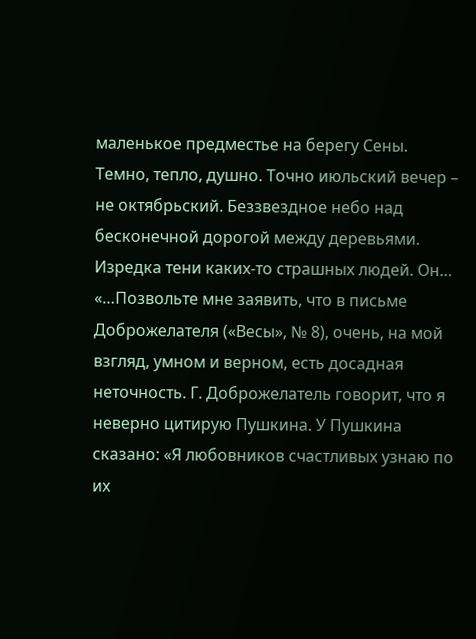маленькое предместье на берегу Сены.
Темно, тепло, душно. Точно июльский вечер – не октябрьский. Беззвездное небо над бесконечной дорогой между деревьями. Изредка тени каких-то страшных людей. Он…
«…Позвольте мне заявить, что в письме Доброжелателя («Весы», № 8), очень, на мой взгляд, умном и верном, есть досадная неточность. Г. Доброжелатель говорит, что я неверно цитирую Пушкина. У Пушкина сказано: «Я любовников счастливых узнаю по их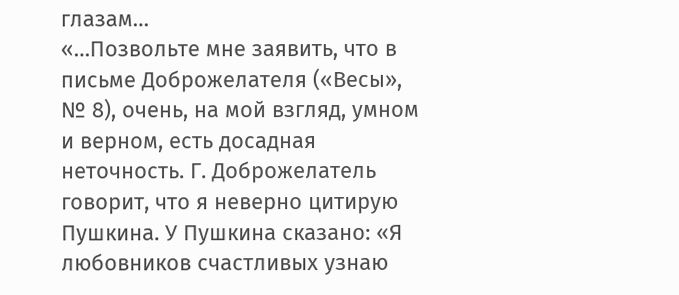глазам…
«…Позвольте мне заявить, что в письме Доброжелателя («Весы», № 8), очень, на мой взгляд, умном и верном, есть досадная неточность. Г. Доброжелатель говорит, что я неверно цитирую Пушкина. У Пушкина сказано: «Я любовников счастливых узнаю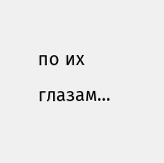по их глазам…